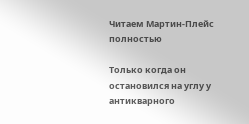Читаем Мартин-Плейс полностью

Только когда он остановился на углу у антикварного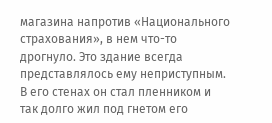магазина напротив «Национального страхования», в нем что-то дрогнуло. Это здание всегда представлялось ему неприступным. В его стенах он стал пленником и так долго жил под гнетом его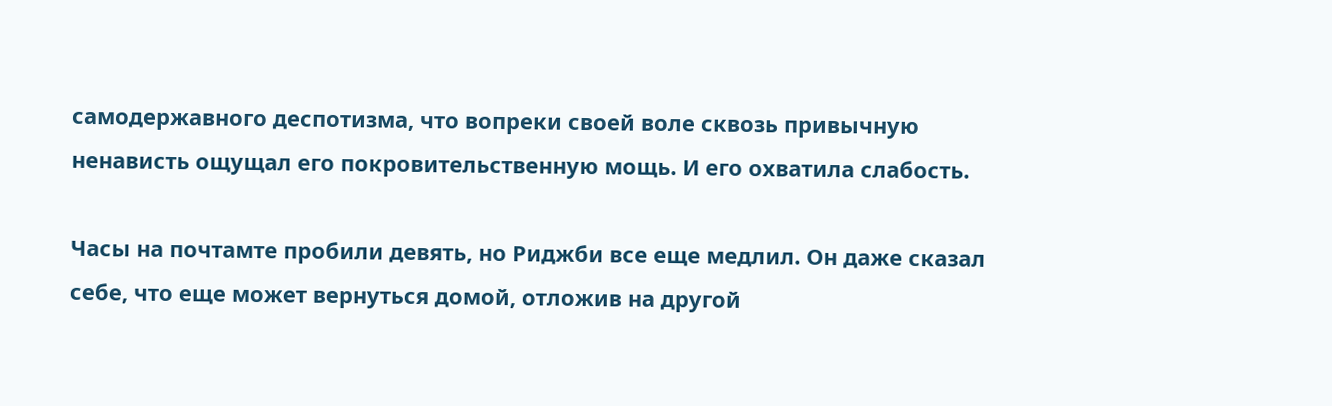самодержавного деспотизма, что вопреки своей воле сквозь привычную ненависть ощущал его покровительственную мощь. И его охватила слабость.

Часы на почтамте пробили девять, но Риджби все еще медлил. Он даже сказал себе, что еще может вернуться домой, отложив на другой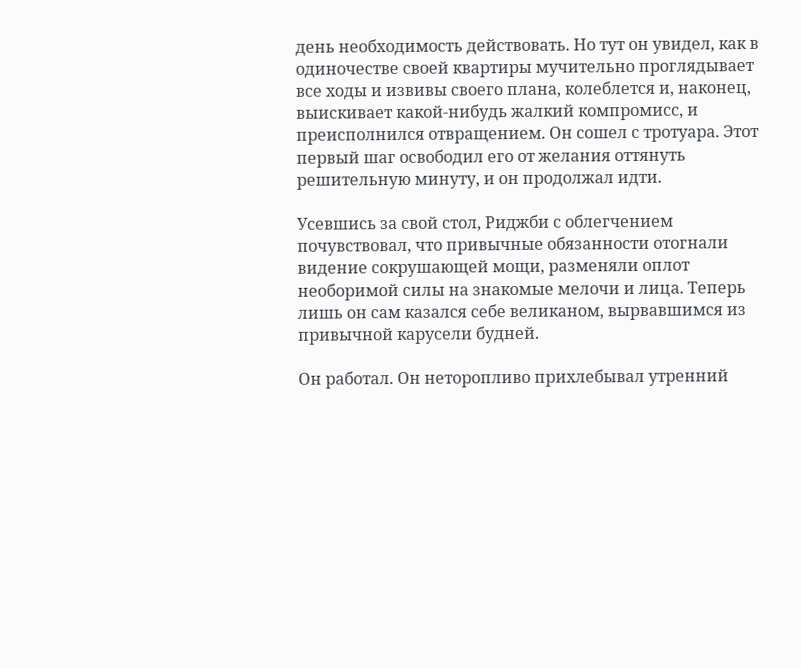день необходимость действовать. Но тут он увидел, как в одиночестве своей квартиры мучительно проглядывает все ходы и извивы своего плана, колеблется и, наконец, выискивает какой-нибудь жалкий компромисс, и преисполнился отвращением. Он сошел с тротуара. Этот первый шаг освободил его от желания оттянуть решительную минуту, и он продолжал идти.

Усевшись за свой стол, Риджби с облегчением почувствовал, что привычные обязанности отогнали видение сокрушающей мощи, разменяли оплот необоримой силы на знакомые мелочи и лица. Теперь лишь он сам казался себе великаном, вырвавшимся из привычной карусели будней.

Он работал. Он неторопливо прихлебывал утренний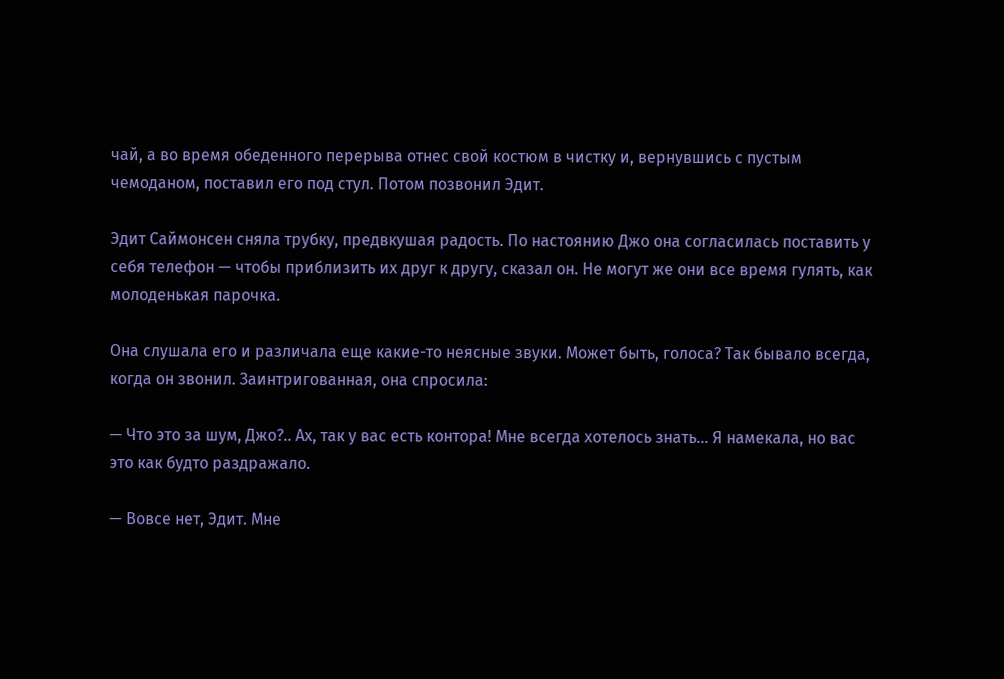чай, а во время обеденного перерыва отнес свой костюм в чистку и, вернувшись с пустым чемоданом, поставил его под стул. Потом позвонил Эдит.

Эдит Саймонсен сняла трубку, предвкушая радость. По настоянию Джо она согласилась поставить у себя телефон — чтобы приблизить их друг к другу, сказал он. Не могут же они все время гулять, как молоденькая парочка.

Она слушала его и различала еще какие-то неясные звуки. Может быть, голоса? Так бывало всегда, когда он звонил. Заинтригованная, она спросила:

— Что это за шум, Джо?.. Ах, так у вас есть контора! Мне всегда хотелось знать… Я намекала, но вас это как будто раздражало.

— Вовсе нет, Эдит. Мне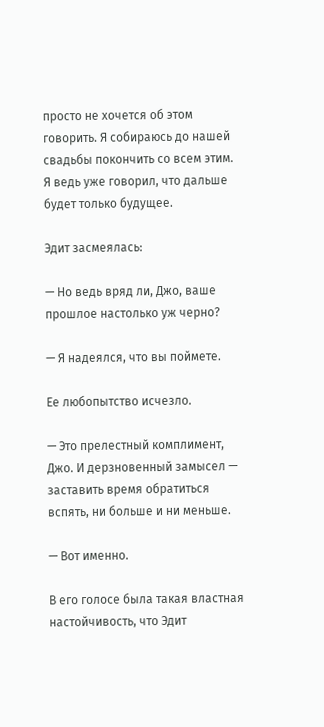просто не хочется об этом говорить. Я собираюсь до нашей свадьбы покончить со всем этим. Я ведь уже говорил, что дальше будет только будущее.

Эдит засмеялась:

— Но ведь вряд ли, Джо, ваше прошлое настолько уж черно?

— Я надеялся, что вы поймете.

Ее любопытство исчезло.

— Это прелестный комплимент, Джо. И дерзновенный замысел — заставить время обратиться вспять, ни больше и ни меньше.

— Вот именно.

В его голосе была такая властная настойчивость, что Эдит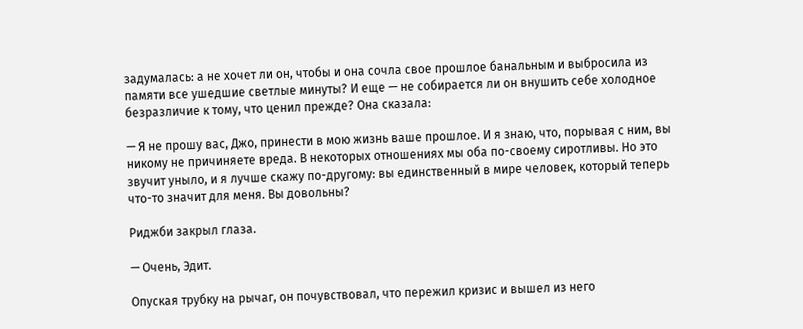задумалась: а не хочет ли он, чтобы и она сочла свое прошлое банальным и выбросила из памяти все ушедшие светлые минуты? И еще — не собирается ли он внушить себе холодное безразличие к тому, что ценил прежде? Она сказала:

— Я не прошу вас, Джо, принести в мою жизнь ваше прошлое. И я знаю, что, порывая с ним, вы никому не причиняете вреда. В некоторых отношениях мы оба по-своему сиротливы. Но это звучит уныло, и я лучше скажу по-другому: вы единственный в мире человек, который теперь что-то значит для меня. Вы довольны?

Риджби закрыл глаза.

— Очень, Эдит.

Опуская трубку на рычаг, он почувствовал, что пережил кризис и вышел из него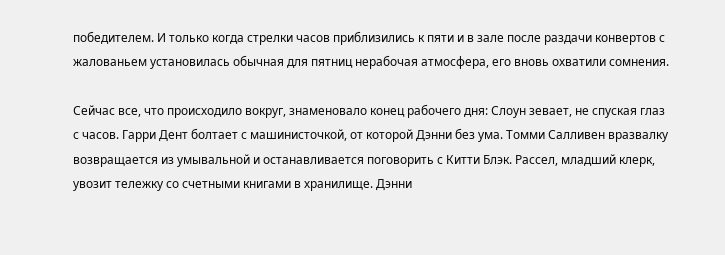победителем. И только когда стрелки часов приблизились к пяти и в зале после раздачи конвертов с жалованьем установилась обычная для пятниц нерабочая атмосфера, его вновь охватили сомнения.

Сейчас все, что происходило вокруг, знаменовало конец рабочего дня: Слоун зевает, не спуская глаз с часов. Гарри Дент болтает с машинисточкой, от которой Дэнни без ума. Томми Салливен вразвалку возвращается из умывальной и останавливается поговорить с Китти Блэк. Рассел, младший клерк, увозит тележку со счетными книгами в хранилище. Дэнни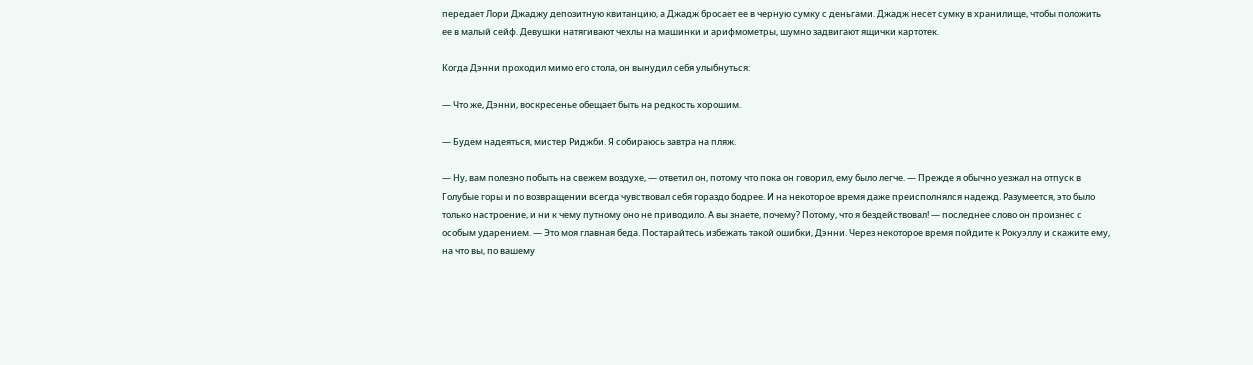передает Лори Джаджу депозитную квитанцию, а Джадж бросает ее в черную сумку с деньгами. Джадж несет сумку в хранилище, чтобы положить ее в малый сейф. Девушки натягивают чехлы на машинки и арифмометры, шумно задвигают ящички картотек.

Когда Дэнни проходил мимо его стола, он вынудил себя улыбнуться:

— Что же, Дэнни, воскресенье обещает быть на редкость хорошим.

— Будем надеяться, мистер Риджби. Я собираюсь завтра на пляж.

— Ну, вам полезно побыть на свежем воздухе, — ответил он, потому что пока он говорил, ему было легче. — Прежде я обычно уезжал на отпуск в Голубые горы и по возвращении всегда чувствовал себя гораздо бодрее. И на некоторое время даже преисполнялся надежд. Разумеется, это было только настроение, и ни к чему путному оно не приводило. А вы знаете, почему? Потому, что я бездействовал! — последнее слово он произнес с особым ударением. — Это моя главная беда. Постарайтесь избежать такой ошибки, Дэнни. Через некоторое время пойдите к Рокуэллу и скажите ему, на что вы, по вашему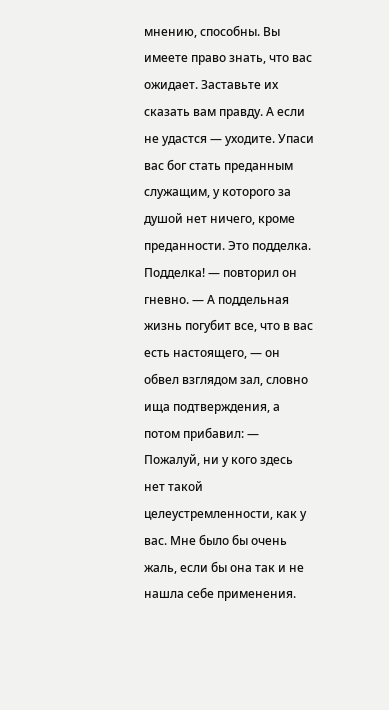мнению, способны. Вы имеете право знать, что вас ожидает. Заставьте их сказать вам правду. А если не удастся — уходите. Упаси вас бог стать преданным служащим, у которого за душой нет ничего, кроме преданности. Это подделка. Подделка! — повторил он гневно. — А поддельная жизнь погубит все, что в вас есть настоящего, — он обвел взглядом зал, словно ища подтверждения, а потом прибавил: — Пожалуй, ни у кого здесь нет такой целеустремленности, как у вас. Мне было бы очень жаль, если бы она так и не нашла себе применения.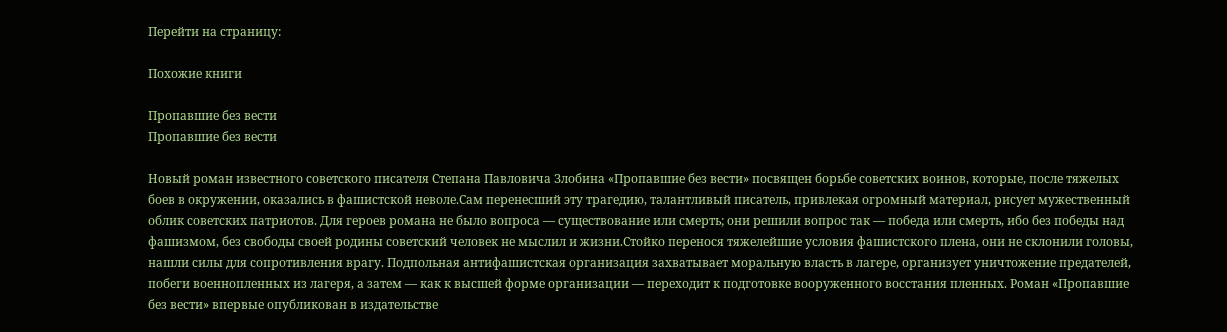Перейти на страницу:

Похожие книги

Пропавшие без вести
Пропавшие без вести

Новый роман известного советского писателя Степана Павловича Злобина «Пропавшие без вести» посвящен борьбе советских воинов, которые, после тяжелых боев в окружении, оказались в фашистской неволе.Сам перенесший эту трагедию, талантливый писатель, привлекая огромный материал, рисует мужественный облик советских патриотов. Для героев романа не было вопроса — существование или смерть; они решили вопрос так — победа или смерть, ибо без победы над фашизмом, без свободы своей родины советский человек не мыслил и жизни.Стойко перенося тяжелейшие условия фашистского плена, они не склонили головы, нашли силы для сопротивления врагу. Подпольная антифашистская организация захватывает моральную власть в лагере, организует уничтожение предателей, побеги военнопленных из лагеря, а затем — как к высшей форме организации — переходит к подготовке вооруженного восстания пленных. Роман «Пропавшие без вести» впервые опубликован в издательстве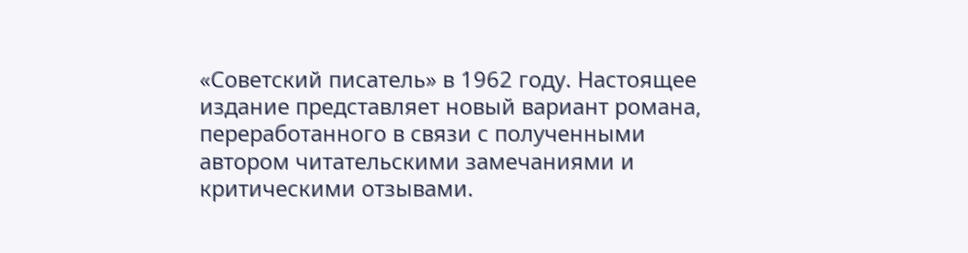«Советский писатель» в 1962 году. Настоящее издание представляет новый вариант романа, переработанного в связи с полученными автором читательскими замечаниями и критическими отзывами.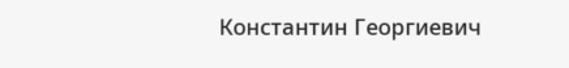Константин Георгиевич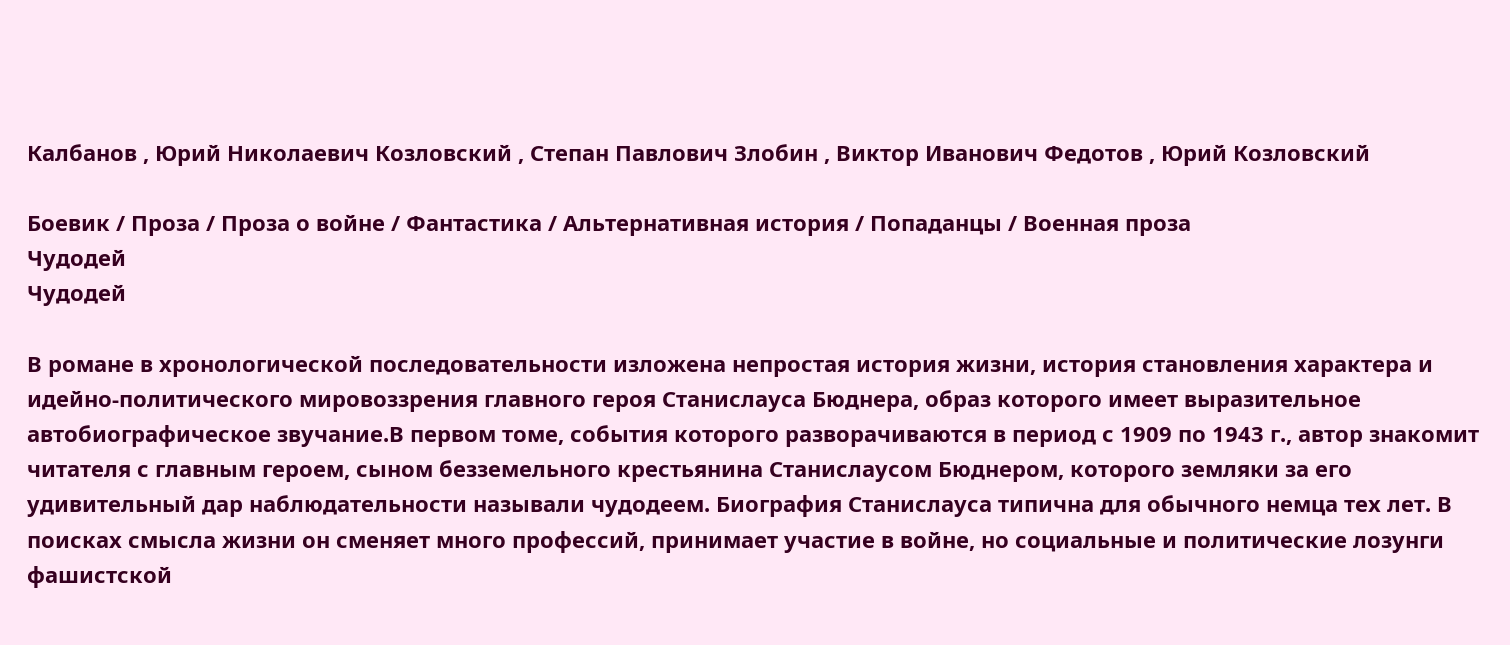Калбанов , Юрий Николаевич Козловский , Степан Павлович Злобин , Виктор Иванович Федотов , Юрий Козловский

Боевик / Проза / Проза о войне / Фантастика / Альтернативная история / Попаданцы / Военная проза
Чудодей
Чудодей

В романе в хронологической последовательности изложена непростая история жизни, история становления характера и идейно-политического мировоззрения главного героя Станислауса Бюднера, образ которого имеет выразительное автобиографическое звучание.В первом томе, события которого разворачиваются в период с 1909 по 1943 г., автор знакомит читателя с главным героем, сыном безземельного крестьянина Станислаусом Бюднером, которого земляки за его удивительный дар наблюдательности называли чудодеем. Биография Станислауса типична для обычного немца тех лет. В поисках смысла жизни он сменяет много профессий, принимает участие в войне, но социальные и политические лозунги фашистской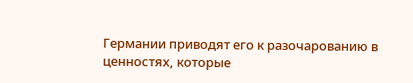Германии приводят его к разочарованию в ценностях, которые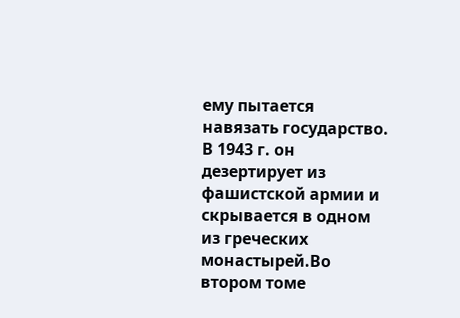ему пытается навязать государство. В 1943 г. он дезертирует из фашистской армии и скрывается в одном из греческих монастырей.Во втором томе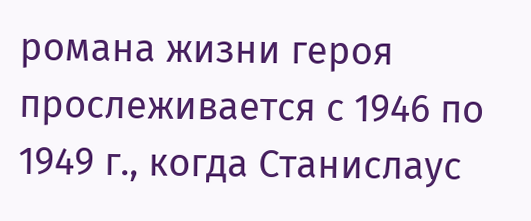романа жизни героя прослеживается с 1946 по 1949 г., когда Станислаус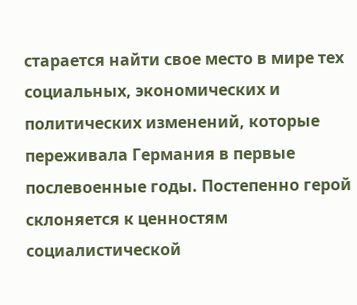старается найти свое место в мире тех социальных, экономических и политических изменений, которые переживала Германия в первые послевоенные годы. Постепенно герой склоняется к ценностям социалистической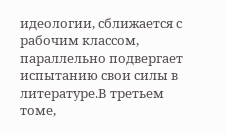идеологии, сближается с рабочим классом, параллельно подвергает испытанию свои силы в литературе.В третьем томе,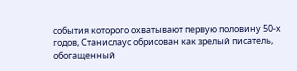события которого охватывают первую половину 50-х годов, Станислаус обрисован как зрелый писатель, обогащенный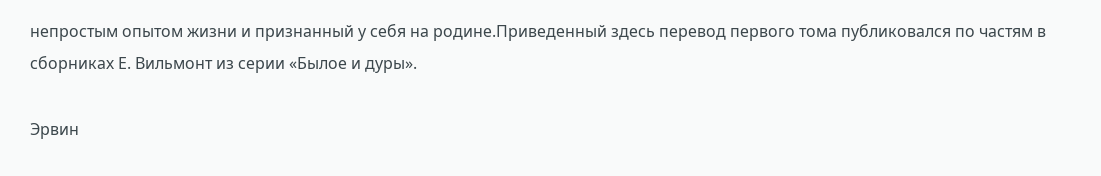непростым опытом жизни и признанный у себя на родине.Приведенный здесь перевод первого тома публиковался по частям в сборниках Е. Вильмонт из серии «Былое и дуры».

Эрвин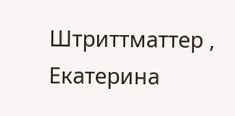Штриттматтер , Екатерина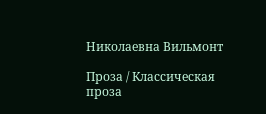Николаевна Вильмонт

Проза / Классическая проза